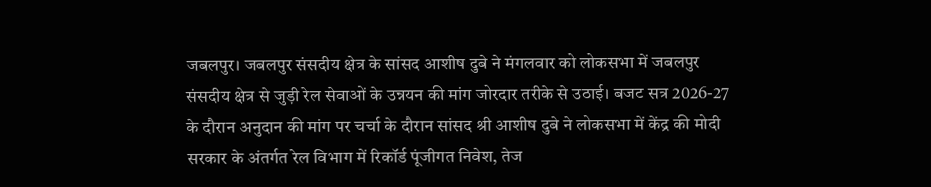जबलपुर। जबलपुर संसदीय क्षेत्र के सांसद आशीष दुबे ने मंगलवार को लोकसभा में जबलपुर संसदीय क्षेत्र से जुड़ी रेल सेवाओं के उन्नयन की मांग जोरदार तरीके से उठाई। बजट सत्र 2026-27 के दौरान अनुदान की मांग पर चर्चा के दौरान सांसद श्री आशीष दुबे ने लोकसभा में केंद्र की मोदी सरकार के अंतर्गत रेल विभाग में रिकॉर्ड पूंजीगत निवेश, तेज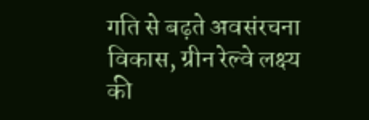गति से बढ़ते अवसंरचना विकास, ग्रीन रेल्वे लक्ष्य की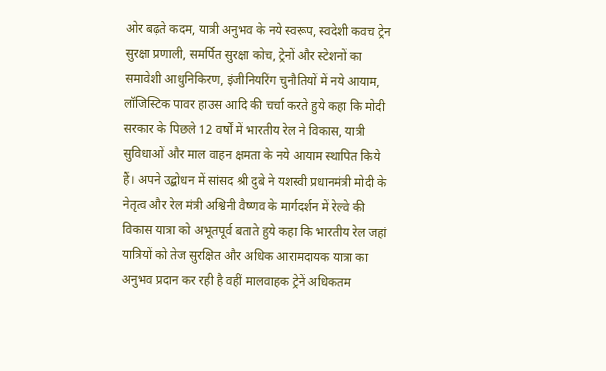ओर बढ़ते कदम, यात्री अनुभव के नये स्वरूप, स्वदेशी कवच ट्रेन सुरक्षा प्रणाली, समर्पित सुरक्षा कोच, ट्रेनों और स्टेशनों का समावेशी आधुनिकिरण, इंजीनियरिंग चुनौतियों में नये आयाम, लॉजिस्टिक पावर हाउस आदि की चर्चा करते हुये कहा कि मोदी सरकार के पिछले 12 वर्षों में भारतीय रेल ने विकास, यात्री सुविधाओं और माल वाहन क्षमता के नये आयाम स्थापित किये हैं। अपने उद्बोधन में सांसद श्री दुबे ने यशस्वी प्रधानमंत्री मोदी के नेतृत्व और रेल मंत्री अश्विनी वैष्णव के मार्गदर्शन में रेल्वे की विकास यात्रा को अभूतपूर्व बताते हुये कहा कि भारतीय रेल जहां यात्रियों को तेज सुरक्षित और अधिक आरामदायक यात्रा का अनुभव प्रदान कर रही है वहीं मालवाहक ट्रेनें अधिकतम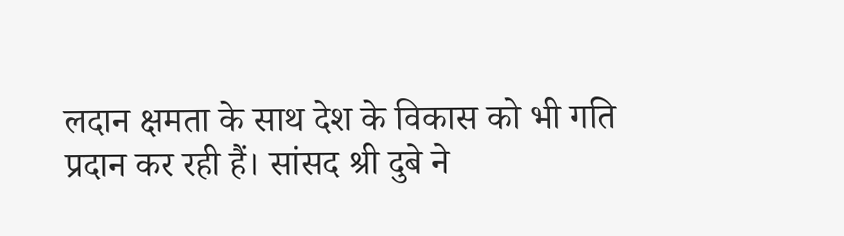लदान क्षमता के साथ देश के विकास को भी गति प्रदान कर रही हैं। सांसद श्री दुबे ने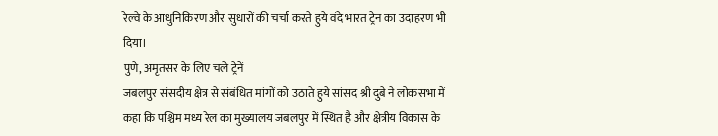रेल्वे के आधुनिकिरण और सुधारों की चर्चा करते हुये वंदे भारत ट्रेन का उदाहरण भी दिया।
पुणे, अमृतसर के लिए चले ट्रेनें
जबलपुर संसदीय क्षेत्र से संबंधित मांगों को उठाते हुये सांसद श्री दुबे ने लोकसभा में कहा कि पश्चिम मध्य रेल का मुख्यालय जबलपुर में स्थित है और क्षेत्रीय विकास के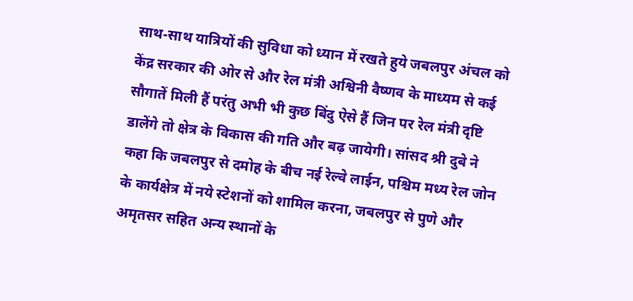साथ-साथ यात्रियों की सुविधा को ध्यान में रखते हुये जबलपुर अंचल को केंद्र सरकार की ओर से और रेल मंत्री अश्विनी वैष्णव के माध्यम से कई सौगातें मिली हैं परंतु अभी भी कुछ बिंदु ऐसे हैं जिन पर रेल मंत्री दृष्टि डालेंगे तो क्षेत्र के विकास की गति और बढ़ जायेगी। सांसद श्री दुबे ने कहा कि जबलपुर से दमोह के बीच नई रेल्वे लाईन, पश्चिम मध्य रेल जोन के कार्यक्षेत्र में नये स्टेशनों को शामिल करना, जबलपुर से पुणे और अमृतसर सहित अन्य स्थानों के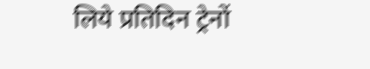लिये प्रतिदिन ट्रेनों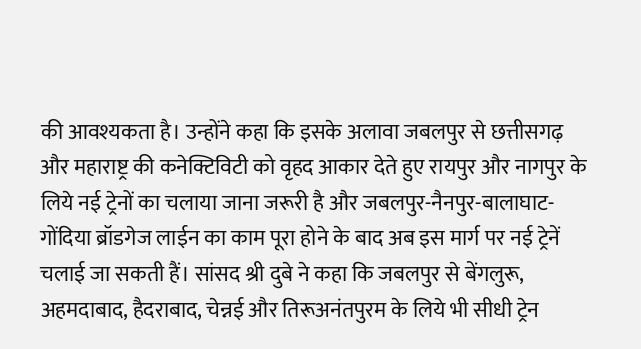की आवश्यकता है। उन्होंने कहा कि इसके अलावा जबलपुर से छत्तीसगढ़ और महाराष्ट्र की कनेक्टिविटी को वृहद आकार देते हुए रायपुर और नागपुर के लिये नई ट्रेनों का चलाया जाना जरूरी है और जबलपुर-नैनपुर-बालाघाट-गोंदिया ब्रॉडगेज लाईन का काम पूरा होने के बाद अब इस मार्ग पर नई ट्रेनें चलाई जा सकती हैं। सांसद श्री दुबे ने कहा कि जबलपुर से बेंगलुरू, अहमदाबाद, हैदराबाद, चेन्नई और तिरूअनंतपुरम के लिये भी सीधी ट्रेन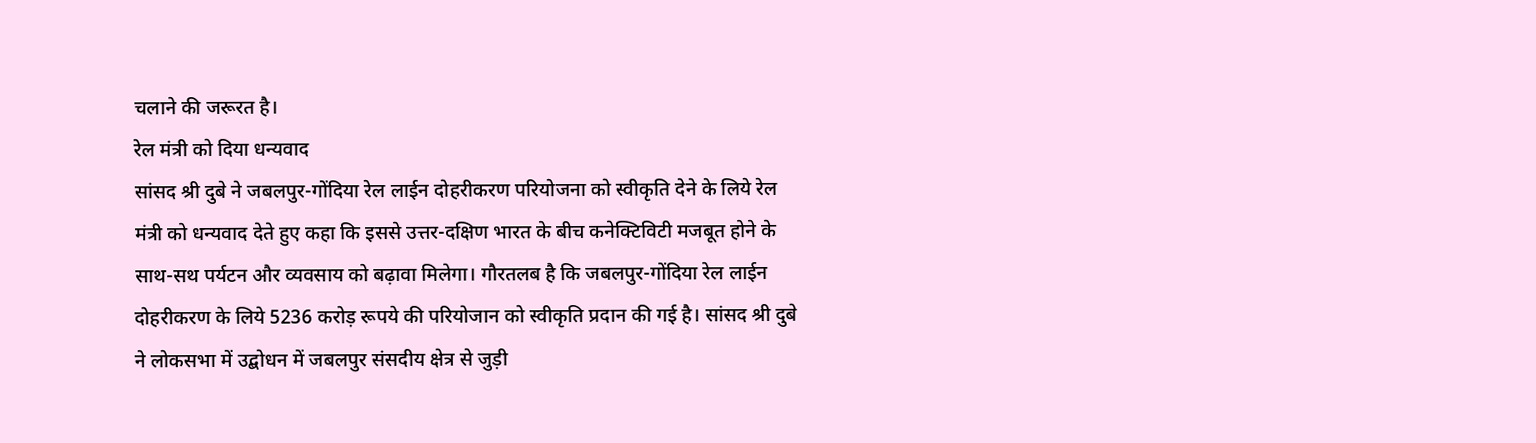चलाने की जरूरत है।
रेल मंत्री को दिया धन्यवाद
सांसद श्री दुबे ने जबलपुर-गोंदिया रेल लाईन दोहरीकरण परियोजना को स्वीकृति देने के लिये रेल मंत्री को धन्यवाद देते हुए कहा कि इससे उत्तर-दक्षिण भारत के बीच कनेक्टिविटी मजबूत होने के साथ-सथ पर्यटन और व्यवसाय को बढ़ावा मिलेगा। गौरतलब है कि जबलपुर-गोंदिया रेल लाईन दोहरीकरण के लिये 5236 करोड़ रूपये की परियोजान को स्वीकृति प्रदान की गई है। सांसद श्री दुबे ने लोकसभा में उद्बोधन में जबलपुर संसदीय क्षेत्र से जुड़ी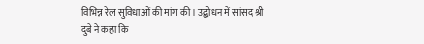विभिन्न रेल सुविधाओं की मांग की। उद्बोधन में सांसद श्री दुबे ने कहा कि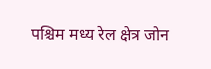पश्चिम मध्य रेल क्षेत्र जोन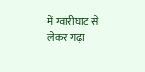में ग्वारीघाट से लेकर गढ़ा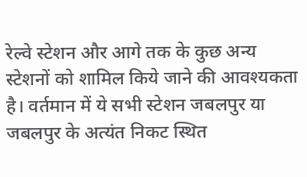रेल्वे स्टेशन और आगे तक के कुछ अन्य स्टेशनों को शामिल किये जाने की आवश्यकता है। वर्तमान में ये सभी स्टेशन जबलपुर या जबलपुर के अत्यंत निकट स्थित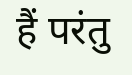हैं परंतु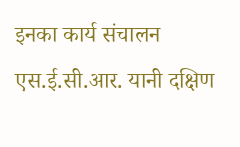इनका कार्य संचालन एस.ई.सी.आर. यानी दक्षिण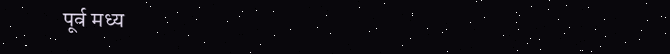पूर्व मध्य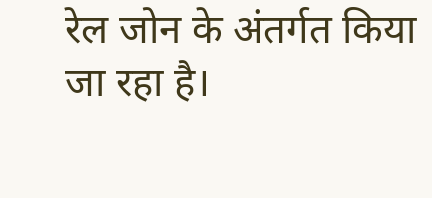रेल जोन के अंतर्गत किया जा रहा है।